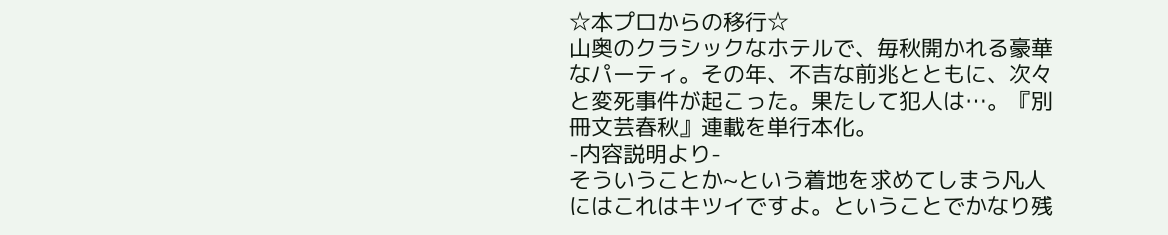☆本プロからの移行☆
山奥のクラシックなホテルで、毎秋開かれる豪華なパーティ。その年、不吉な前兆とともに、次々と変死事件が起こった。果たして犯人は…。『別冊文芸春秋』連載を単行本化。
-内容説明より-
そういうことか~という着地を求めてしまう凡人にはこれはキツイですよ。ということでかなり残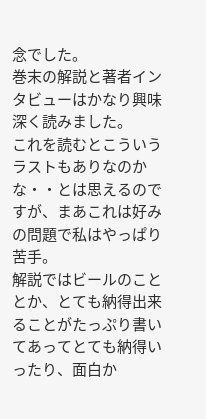念でした。
巻末の解説と著者インタビューはかなり興味深く読みました。
これを読むとこういうラストもありなのかな・・とは思えるのですが、まあこれは好みの問題で私はやっぱり苦手。
解説ではビールのこととか、とても納得出来ることがたっぷり書いてあってとても納得いったり、面白か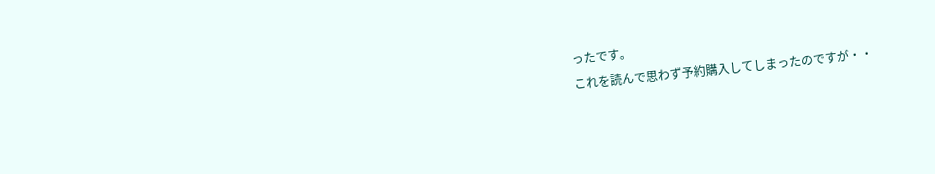ったです。
これを読んで思わず予約購入してしまったのですが・・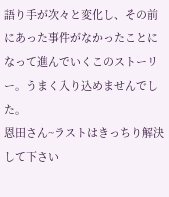語り手が次々と変化し、その前にあった事件がなかったことになって進んでいくこのストーリー。うまく入り込めませんでした。
恩田さん~ラストはきっちり解決して下さい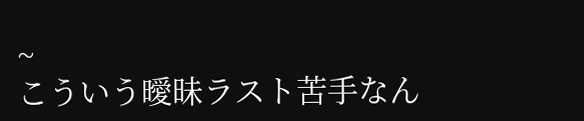~
こういう曖昧ラスト苦手なん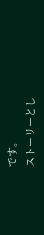です。
ストーリーとし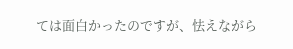ては面白かったのですが、怯えながら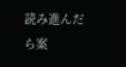読み進んだら案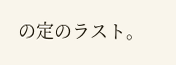の定のラスト。